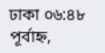ঢাকা ০৬:৪৮ পূর্বাহ্ন,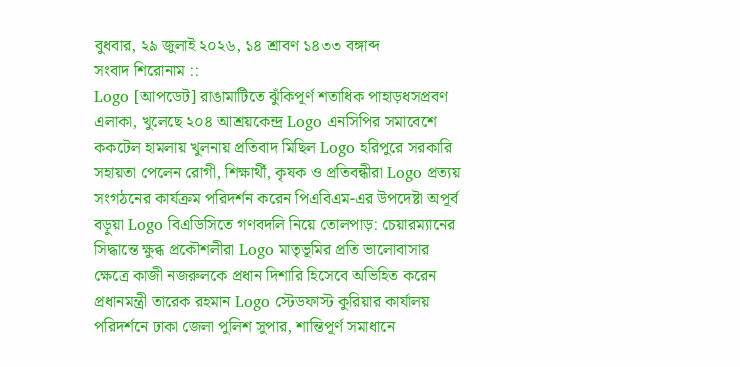বুধবার, ২৯ জুলাই ২০২৬, ১৪ শ্রাবণ ১৪৩৩ বঙ্গাব্দ
সংবাদ শিরোনাম ::
Logo [আপডেট] রাঙামাটিতে ঝুঁকিপূর্ণ শতাধিক পাহাড়ধসপ্রবণ এলাকা, খুলেছে ২০৪ আশ্রয়কেন্দ্র Logo এনসিপির সমাবেশে ককটেল হামলায় খুলনায় প্রতিবাদ মিছিল Logo হরিপুরে সরকারি সহায়তা পেলেন রোগী, শিক্ষার্থী, কৃষক ও প্রতিবন্ধীরা Logo প্রত্যয় সংগঠনের কার্যক্রম পরিদর্শন করেন পিএবিএম-এর উপদেষ্টা অপূর্ব বড়ুয়া Logo বিএডিসিতে গণবদলি নিয়ে তোলপাড়: চেয়ারম্যানের সিদ্ধান্তে ক্ষুব্ধ প্রকৌশলীরা Logo মাতৃভূমির প্রতি ভালোবাসার ক্ষেত্রে কাজী নজরুলকে প্রধান দিশারি হিসেবে অভিহিত করেন প্রধানমন্ত্রী তারেক রহমান Logo স্টেডফাস্ট কুরিয়ার কার্যালয় পরিদর্শনে ঢাকা জেলা পুলিশ সুপার, শান্তিপূর্ণ সমাধানে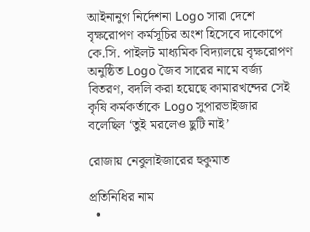আইনানুগ নির্দেশনা Logo সারা দেশে বৃক্ষরোপণ কর্মসূচির অংশ হিসেবে দাকোপে কে.সি. পাইলট মাধ্যমিক বিদ্যালয়ে বৃক্ষরোপণ অনুষ্ঠিত Logo জৈব সারের নামে বর্জ্য বিতরণ, বদলি করা হয়েছে কামারখন্দের সেই কৃষি কর্মকর্তাকে Logo সুপারভাইজার বলেছিল ‘তুই মরলেও ছুটি নাই’

রোজায় নেবুলাইজারের হুকুমাত

প্রতিনিধির নাম
  •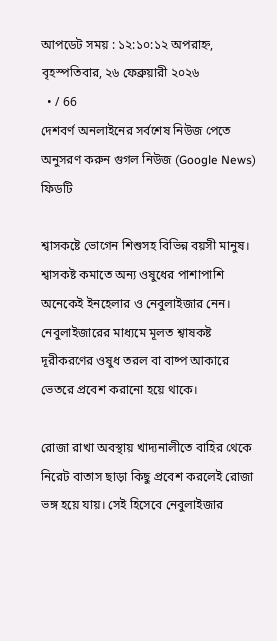আপডেট সময় : ১২:১০:১২ অপরাহ্ন, বৃহস্পতিবার, ২৬ ফেব্রুয়ারী ২০২৬
  • / 66
দেশবর্ণ অনলাইনের সর্বশেষ নিউজ পেতে অনুসরণ করুন গুগল নিউজ (Google News) ফিডটি

শ্বাসকষ্টে ভোগেন শিশুসহ বিভিন্ন বয়সী মানুষ। শ্বাসকষ্ট কমাতে অন্য ওষুধের পাশাপাশি অনেকেই ইনহেলার ও নেবুলাইজার নেন। নেবুলাইজারের মাধ্যমে মূলত শ্বাষকষ্ট দূরীকরণের ওষুধ তরল বা বাষ্প আকারে ভেতরে প্রবেশ করানো হয়ে থাকে।

রোজা রাখা অবস্থায় খাদ্যনালীতে বাহির থেকে নিরেট বাতাস ছাড়া কিছু প্রবেশ করলেই রোজা ভঙ্গ হয়ে যায়। সেই হিসেবে নেবুলাইজার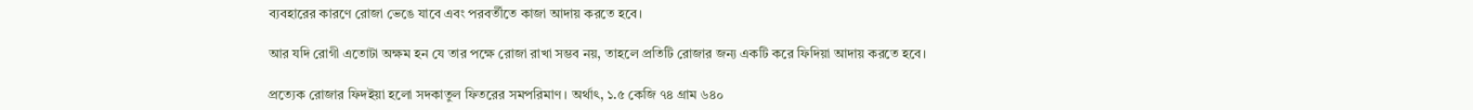ব্যবহারের কারণে রোজা ভেঙে যাবে এবং পরবর্তীতে কাজা আদায় করতে হবে।

আর যদি রোগী এতোটা অক্ষম হন যে তার পক্ষে রোজা রাখা সম্ভব নয়, তাহলে প্রতিটি রোজার জন্য একটি করে ফিদিয়া আদায় করতে হবে।

প্রত্যেক রোজার ফিদইয়া হলো সদকাতুল ফিতরের সমপরিমাণ। অর্থাৎ, ১.৫ কেজি ৭৪ গ্রাম ৬৪০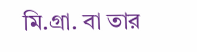মি.গ্রা. বা তার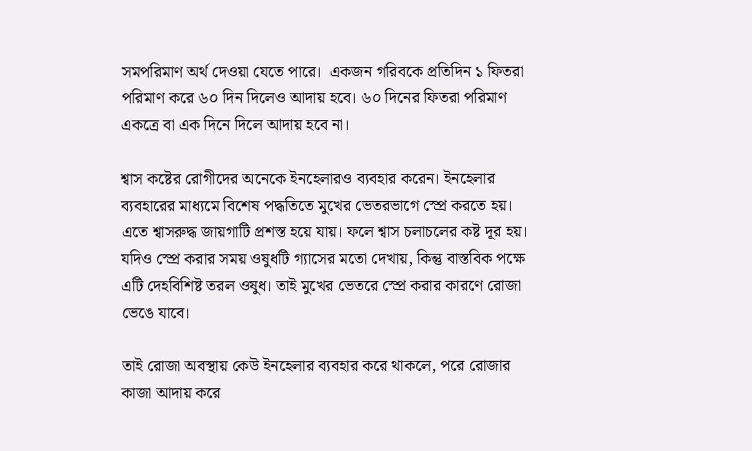সমপরিমাণ অর্থ দেওয়া যেতে পারে।  একজন গরিবকে প্রতিদিন ১ ফিতরা পরিমাণ করে ৬০ দিন দিলেও আদায় হবে। ৬০ দিনের ফিতরা পরিমাণ একত্রে বা এক দিনে দিলে আদায় হবে না।

শ্বাস কষ্টের রোগীদের অনেকে ইনহেলারও ব্যবহার করেন। ইনহেলার ব্যবহারের মাধ্যমে বিশেষ পদ্ধতিতে মুখের ভেতরভাগে স্প্রে করতে হয়। এতে শ্বাসরুদ্ধ জায়গাটি প্রশস্ত হয়ে যায়। ফলে শ্বাস চলাচলের কষ্ট দূর হয়। যদিও স্প্রে করার সময় ওষুধটি গ্যাসের মতো দেখায়, কিন্তু বাস্তবিক পক্ষে এটি দেহবিশিষ্ট তরল ওষুধ। তাই মুখের ভেতরে স্প্রে করার কারণে রোজা ভেঙে যাবে।

তাই রোজা অবস্থায় কেউ ইনহেলার ব্যবহার করে থাকলে, পরে রোজার কাজা আদায় করে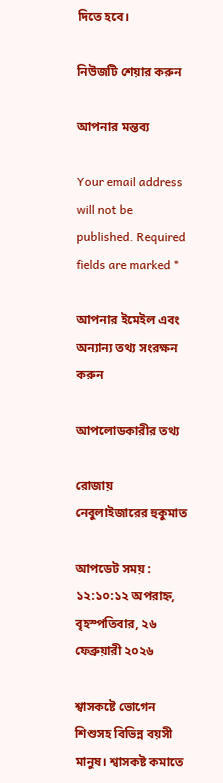দিতে হবে।

নিউজটি শেয়ার করুন

আপনার মন্তব্য

Your email address will not be published. Required fields are marked *

আপনার ইমেইল এবং অন্যান্য তথ্য সংরক্ষন করুন

আপলোডকারীর তথ্য

রোজায় নেবুলাইজারের হুকুমাত

আপডেট সময় : ১২:১০:১২ অপরাহ্ন, বৃহস্পতিবার, ২৬ ফেব্রুয়ারী ২০২৬

শ্বাসকষ্টে ভোগেন শিশুসহ বিভিন্ন বয়সী মানুষ। শ্বাসকষ্ট কমাতে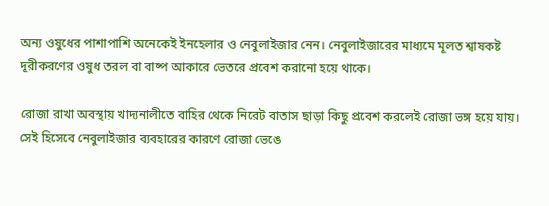অন্য ওষুধের পাশাপাশি অনেকেই ইনহেলার ও নেবুলাইজার নেন। নেবুলাইজারের মাধ্যমে মূলত শ্বাষকষ্ট দূরীকরণের ওষুধ তরল বা বাষ্প আকারে ভেতরে প্রবেশ করানো হয়ে থাকে।

রোজা রাখা অবস্থায় খাদ্যনালীতে বাহির থেকে নিরেট বাতাস ছাড়া কিছু প্রবেশ করলেই রোজা ভঙ্গ হয়ে যায়। সেই হিসেবে নেবুলাইজার ব্যবহারের কারণে রোজা ভেঙে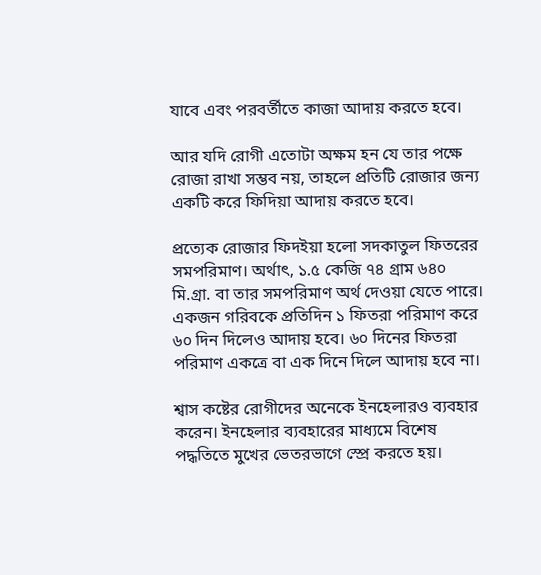যাবে এবং পরবর্তীতে কাজা আদায় করতে হবে।

আর যদি রোগী এতোটা অক্ষম হন যে তার পক্ষে রোজা রাখা সম্ভব নয়, তাহলে প্রতিটি রোজার জন্য একটি করে ফিদিয়া আদায় করতে হবে।

প্রত্যেক রোজার ফিদইয়া হলো সদকাতুল ফিতরের সমপরিমাণ। অর্থাৎ, ১.৫ কেজি ৭৪ গ্রাম ৬৪০ মি.গ্রা. বা তার সমপরিমাণ অর্থ দেওয়া যেতে পারে।  একজন গরিবকে প্রতিদিন ১ ফিতরা পরিমাণ করে ৬০ দিন দিলেও আদায় হবে। ৬০ দিনের ফিতরা পরিমাণ একত্রে বা এক দিনে দিলে আদায় হবে না।

শ্বাস কষ্টের রোগীদের অনেকে ইনহেলারও ব্যবহার করেন। ইনহেলার ব্যবহারের মাধ্যমে বিশেষ পদ্ধতিতে মুখের ভেতরভাগে স্প্রে করতে হয়।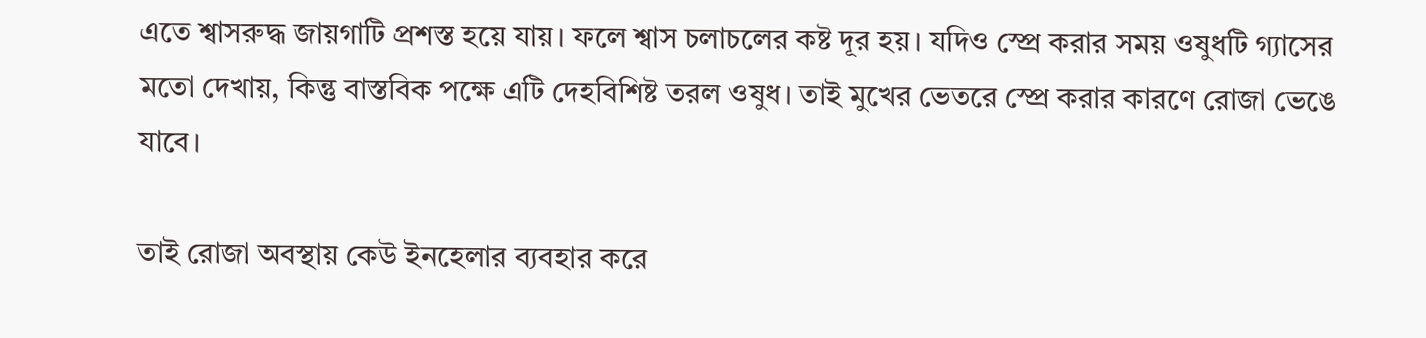এতে শ্বাসরুদ্ধ জায়গাটি প্রশস্ত হয়ে যায়। ফলে শ্বাস চলাচলের কষ্ট দূর হয়। যদিও স্প্রে করার সময় ওষুধটি গ্যাসের মতো দেখায়, কিন্তু বাস্তবিক পক্ষে এটি দেহবিশিষ্ট তরল ওষুধ। তাই মুখের ভেতরে স্প্রে করার কারণে রোজা ভেঙে যাবে।

তাই রোজা অবস্থায় কেউ ইনহেলার ব্যবহার করে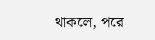থাকলে, পরে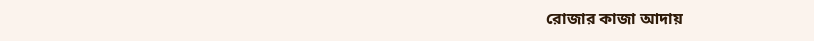রোজার কাজা আদায়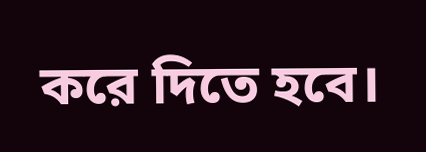করে দিতে হবে।